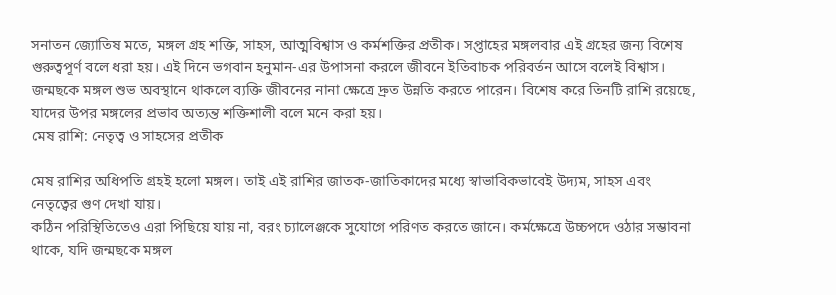সনাতন জ্যোতিষ মতে, মঙ্গল গ্রহ শক্তি, সাহস, আত্মবিশ্বাস ও কর্মশক্তির প্রতীক। সপ্তাহের মঙ্গলবার এই গ্রহের জন্য বিশেষ গুরুত্বপূর্ণ বলে ধরা হয়। এই দিনে ভগবান হনুমান-এর উপাসনা করলে জীবনে ইতিবাচক পরিবর্তন আসে বলেই বিশ্বাস।
জন্মছকে মঙ্গল শুভ অবস্থানে থাকলে ব্যক্তি জীবনের নানা ক্ষেত্রে দ্রুত উন্নতি করতে পারেন। বিশেষ করে তিনটি রাশি রয়েছে, যাদের উপর মঙ্গলের প্রভাব অত্যন্ত শক্তিশালী বলে মনে করা হয়।
মেষ রাশি: নেতৃত্ব ও সাহসের প্রতীক

মেষ রাশির অধিপতি গ্রহই হলো মঙ্গল। তাই এই রাশির জাতক-জাতিকাদের মধ্যে স্বাভাবিকভাবেই উদ্যম, সাহস এবং নেতৃত্বের গুণ দেখা যায়।
কঠিন পরিস্থিতিতেও এরা পিছিয়ে যায় না, বরং চ্যালেঞ্জকে সুযোগে পরিণত করতে জানে। কর্মক্ষেত্রে উচ্চপদে ওঠার সম্ভাবনা থাকে, যদি জন্মছকে মঙ্গল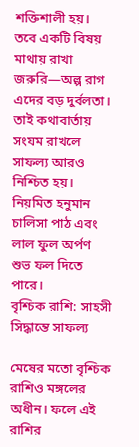শক্তিশালী হয়।
তবে একটি বিষয় মাথায় রাখা জরুরি—অল্প রাগ এদের বড় দুর্বলতা। তাই কথাবার্তায় সংযম রাখলে সাফল্য আরও নিশ্চিত হয়। নিয়মিত হনুমান চালিসা পাঠ এবং লাল ফুল অর্পণ শুভ ফল দিতে পারে।
বৃশ্চিক রাশি: সাহসী সিদ্ধান্তে সাফল্য

মেষের মতো বৃশ্চিক রাশিও মঙ্গলের অধীন। ফলে এই রাশির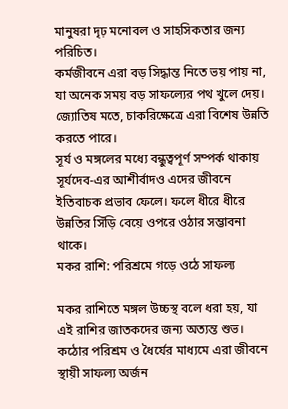মানুষরা দৃঢ় মনোবল ও সাহসিকতার জন্য পরিচিত।
কর্মজীবনে এরা বড় সিদ্ধান্ত নিতে ভয় পায় না, যা অনেক সময় বড় সাফল্যের পথ খুলে দেয়। জ্যোতিষ মতে, চাকরিক্ষেত্রে এরা বিশেষ উন্নতি করতে পারে।
সূর্য ও মঙ্গলের মধ্যে বন্ধুত্বপূর্ণ সম্পর্ক থাকায় সূর্যদেব-এর আশীর্বাদও এদের জীবনে ইতিবাচক প্রভাব ফেলে। ফলে ধীরে ধীরে উন্নতির সিঁড়ি বেয়ে ওপরে ওঠার সম্ভাবনা থাকে।
মকর রাশি: পরিশ্রমে গড়ে ওঠে সাফল্য

মকর রাশিতে মঙ্গল উচ্চস্থ বলে ধরা হয়, যা এই রাশির জাতকদের জন্য অত্যন্ত শুভ। কঠোর পরিশ্রম ও ধৈর্যের মাধ্যমে এরা জীবনে স্থায়ী সাফল্য অর্জন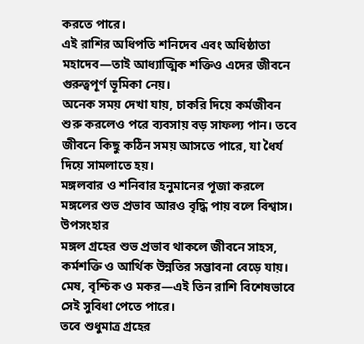করতে পারে।
এই রাশির অধিপতি শনিদেব এবং অধিষ্ঠাতা মহাদেব—তাই আধ্যাত্মিক শক্তিও এদের জীবনে গুরুত্বপূর্ণ ভূমিকা নেয়।
অনেক সময় দেখা যায়, চাকরি দিয়ে কর্মজীবন শুরু করলেও পরে ব্যবসায় বড় সাফল্য পান। তবে জীবনে কিছু কঠিন সময় আসতে পারে, যা ধৈর্য দিয়ে সামলাতে হয়।
মঙ্গলবার ও শনিবার হনুমানের পূজা করলে মঙ্গলের শুভ প্রভাব আরও বৃদ্ধি পায় বলে বিশ্বাস।
উপসংহার
মঙ্গল গ্রহের শুভ প্রভাব থাকলে জীবনে সাহস, কর্মশক্তি ও আর্থিক উন্নতির সম্ভাবনা বেড়ে যায়। মেষ, বৃশ্চিক ও মকর—এই তিন রাশি বিশেষভাবে সেই সুবিধা পেতে পারে।
তবে শুধুমাত্র গ্রহের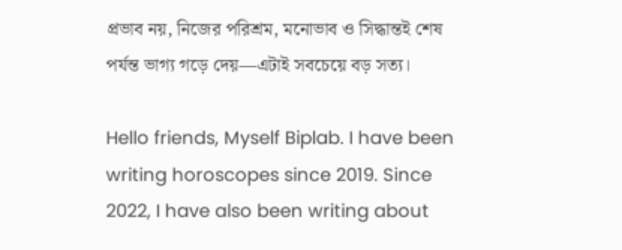প্রভাব নয়, নিজের পরিশ্রম, মনোভাব ও সিদ্ধান্তই শেষ পর্যন্ত ভাগ্য গড়ে দেয়—এটাই সবচেয়ে বড় সত্য।

Hello friends, Myself Biplab. I have been writing horoscopes since 2019. Since 2022, I have also been writing about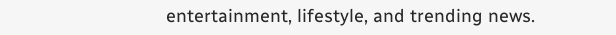entertainment, lifestyle, and trending news.